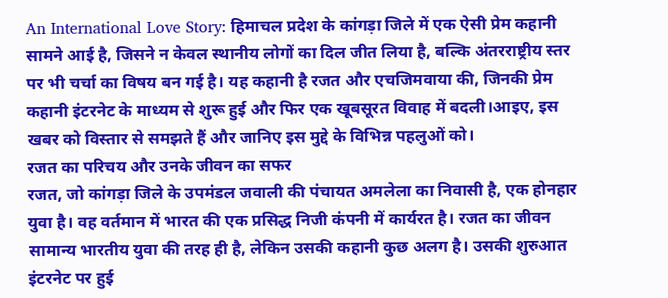An International Love Story: हिमाचल प्रदेश के कांगड़ा जिले में एक ऐसी प्रेम कहानी सामने आई है, जिसने न केवल स्थानीय लोगों का दिल जीत लिया है, बल्कि अंतरराष्ट्रीय स्तर पर भी चर्चा का विषय बन गई है। यह कहानी है रजत और एचजिमवाया की, जिनकी प्रेम कहानी इंटरनेट के माध्यम से शुरू हुई और फिर एक खूबसूरत विवाह में बदली।आइए, इस खबर को विस्तार से समझते हैं और जानिए इस मुद्दे के विभिन्न पहलुओं को।
रजत का परिचय और उनके जीवन का सफर
रजत, जो कांगड़ा जिले के उपमंडल जवाली की पंचायत अमलेला का निवासी है, एक होनहार युवा है। वह वर्तमान में भारत की एक प्रसिद्ध निजी कंपनी में कार्यरत है। रजत का जीवन सामान्य भारतीय युवा की तरह ही है, लेकिन उसकी कहानी कुछ अलग है। उसकी शुरुआत इंटरनेट पर हुई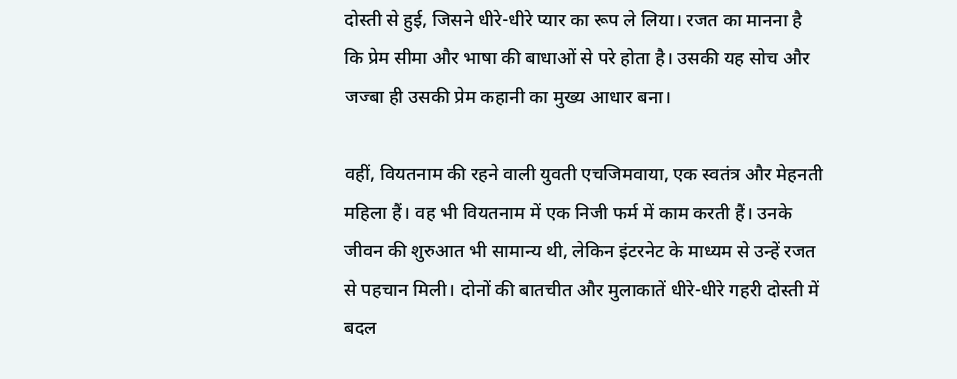दोस्ती से हुई, जिसने धीरे-धीरे प्यार का रूप ले लिया। रजत का मानना है कि प्रेम सीमा और भाषा की बाधाओं से परे होता है। उसकी यह सोच और जज्बा ही उसकी प्रेम कहानी का मुख्य आधार बना।

वहीं, वियतनाम की रहने वाली युवती एचजिमवाया, एक स्वतंत्र और मेहनती महिला हैं। वह भी वियतनाम में एक निजी फर्म में काम करती हैं। उनके जीवन की शुरुआत भी सामान्य थी, लेकिन इंटरनेट के माध्यम से उन्हें रजत से पहचान मिली। दोनों की बातचीत और मुलाकातें धीरे-धीरे गहरी दोस्ती में बदल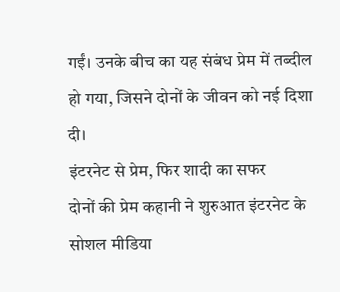गईं। उनके बीच का यह संबंध प्रेम में तब्दील हो गया, जिसने दोनों के जीवन को नई दिशा दी।
इंटरनेट से प्रेम, फिर शादी का सफर
दोनों की प्रेम कहानी ने शुरुआत इंटरनेट के सोशल मीडिया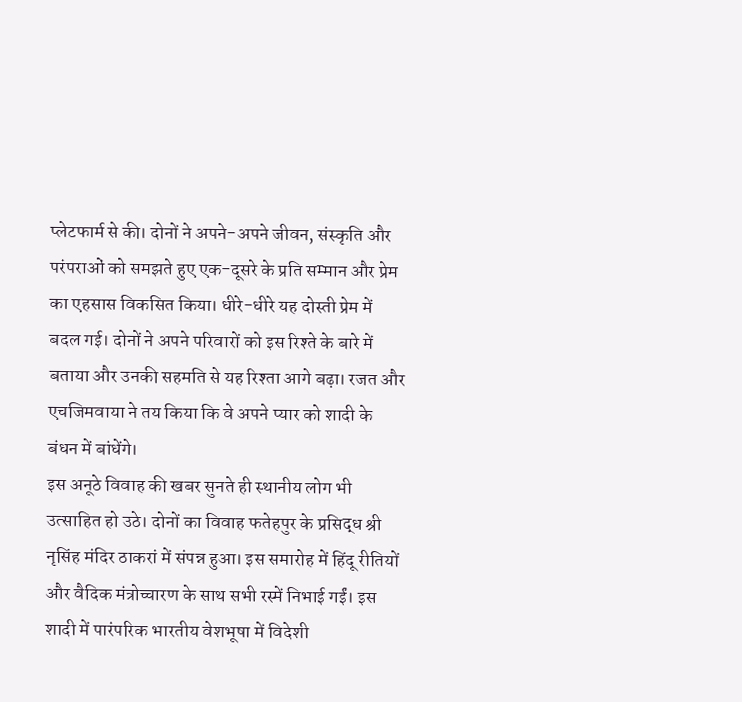प्लेटफार्म से की। दोनों ने अपने-अपने जीवन, संस्कृति और परंपराओं को समझते हुए एक-दूसरे के प्रति सम्मान और प्रेम का एहसास विकसित किया। धीरे-धीरे यह दोस्ती प्रेम में बदल गई। दोनों ने अपने परिवारों को इस रिश्ते के बारे में बताया और उनकी सहमति से यह रिश्ता आगे बढ़ा। रजत और एचजिमवाया ने तय किया कि वे अपने प्यार को शादी के बंधन में बांधेंगे।
इस अनूठे विवाह की खबर सुनते ही स्थानीय लोग भी उत्साहित हो उठे। दोनों का विवाह फतेहपुर के प्रसिद्ध श्री नृसिंह मंदिर ठाकरां में संपन्न हुआ। इस समारोह में हिंदू रीतियों और वैदिक मंत्रोच्चारण के साथ सभी रस्में निभाई गईं। इस शादी में पारंपरिक भारतीय वेशभूषा में विदेशी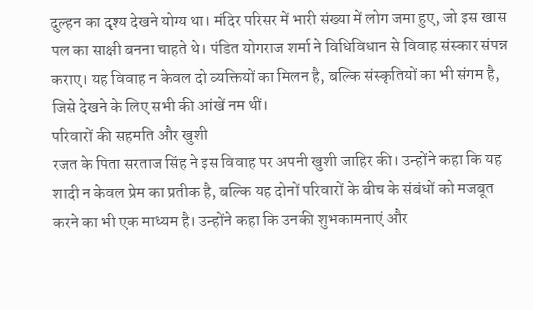दुल्हन का दृश्य देखने योग्य था। मंदिर परिसर में भारी संख्या में लोग जमा हुए, जो इस खास पल का साक्षी बनना चाहते थे। पंडित योगराज शर्मा ने विधिविधान से विवाह संस्कार संपन्न कराए। यह विवाह न केवल दो व्यक्तियों का मिलन है, बल्कि संस्कृतियों का भी संगम है, जिसे देखने के लिए सभी की आंखें नम थीं।
परिवारों की सहमति और खुशी
रजत के पिता सरताज सिंह ने इस विवाह पर अपनी खुशी जाहिर की। उन्होंने कहा कि यह शादी न केवल प्रेम का प्रतीक है, बल्कि यह दोनों परिवारों के बीच के संबंधों को मजबूत करने का भी एक माध्यम है। उन्होंने कहा कि उनकी शुभकामनाएं और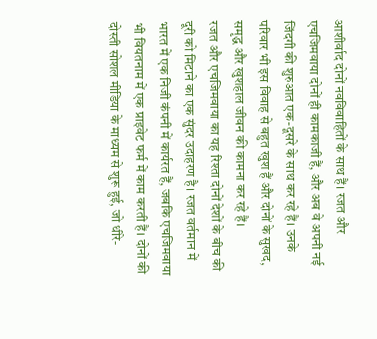आशीर्वाद दोनों नवविवाहितों के साथ हैं। रजत और एचजिमवाया दोनों ही कामकाजी हैं, और अब वे अपनी नई जिंदगी की शुरुआत एक-दूसरे के साथ कर रहे हैं। उनके परिवार भी इस विवाह से बहुत खुश हैं और दोनों के सुखद, समृद्ध और खुशहाल जीवन की कामना कर रहे हैं।
रजत और एचजिमवाया का यह रिश्ता दोनों देशों के बीच की दूरी को मिटाने का एक सुंदर उदाहरण है। रजत वर्तमान में भारत में एक निजी कंपनी में कार्यरत हैं, जबकि एचजिमवाया भी वियतनाम में एक प्राइवेट फर्म में काम करती हैं। दोनों की दोस्ती सोशल मीडिया के माध्यम से शुरू हुई, जो धीरे-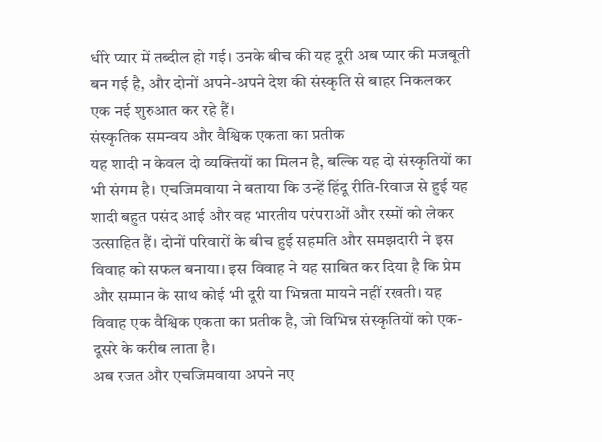धीरे प्यार में तब्दील हो गई। उनके बीच की यह दूरी अब प्यार की मजबूती बन गई है, और दोनों अपने-अपने देश की संस्कृति से बाहर निकलकर एक नई शुरुआत कर रहे हैं।
संस्कृतिक समन्वय और वैश्विक एकता का प्रतीक
यह शादी न केवल दो व्यक्तियों का मिलन है, बल्कि यह दो संस्कृतियों का भी संगम है। एचजिमवाया ने बताया कि उन्हें हिंदू रीति-रिवाज से हुई यह शादी बहुत पसंद आई और वह भारतीय परंपराओं और रस्मों को लेकर उत्साहित हैं। दोनों परिवारों के बीच हुई सहमति और समझदारी ने इस विवाह को सफल बनाया। इस विवाह ने यह साबित कर दिया है कि प्रेम और सम्मान के साथ कोई भी दूरी या भिन्नता मायने नहीं रखती। यह विवाह एक वैश्विक एकता का प्रतीक है, जो विभिन्न संस्कृतियों को एक-दूसरे के करीब लाता है।
अब रजत और एचजिमवाया अपने नए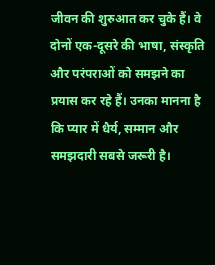जीवन की शुरुआत कर चुके हैं। वे दोनों एक-दूसरे की भाषा, संस्कृति और परंपराओं को समझने का प्रयास कर रहे हैं। उनका मानना है कि प्यार में धैर्य, सम्मान और समझदारी सबसे जरूरी है।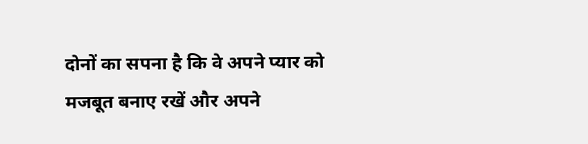दोनों का सपना है कि वे अपने प्यार को मजबूत बनाए रखें और अपने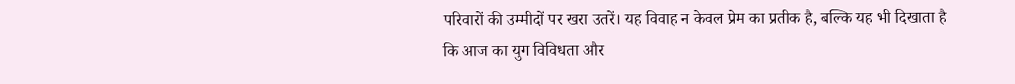परिवारों की उम्मीदों पर खरा उतरें। यह विवाह न केवल प्रेम का प्रतीक है, बल्कि यह भी दिखाता है कि आज का युग विविधता और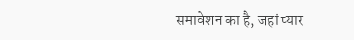समावेशन का है, जहां प्यार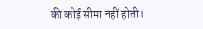की कोई सीमा नहीं होती।